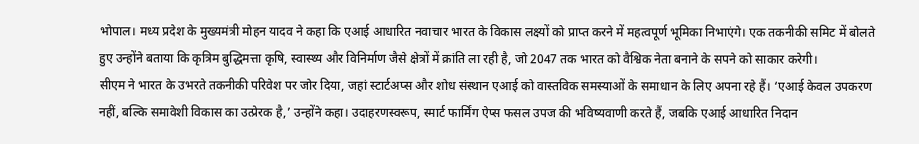भोपाल। मध्य प्रदेश के मुख्यमंत्री मोहन यादव ने कहा कि एआई आधारित नवाचार भारत के विकास लक्ष्यों को प्राप्त करने में महत्वपूर्ण भूमिका निभाएंगे। एक तकनीकी समिट में बोलते हुए उन्होंने बताया कि कृत्रिम बुद्धिमत्ता कृषि, स्वास्थ्य और विनिर्माण जैसे क्षेत्रों में क्रांति ला रही है, जो 2047 तक भारत को वैश्विक नेता बनाने के सपने को साकार करेगी।
सीएम ने भारत के उभरते तकनीकी परिवेश पर जोर दिया, जहां स्टार्टअप्स और शोध संस्थान एआई को वास्तविक समस्याओं के समाधान के लिए अपना रहे हैं। ‘एआई केवल उपकरण नहीं, बल्कि समावेशी विकास का उत्प्रेरक है,’ उन्होंने कहा। उदाहरणस्वरूप, स्मार्ट फार्मिंग ऐप्स फसल उपज की भविष्यवाणी करते हैं, जबकि एआई आधारित निदान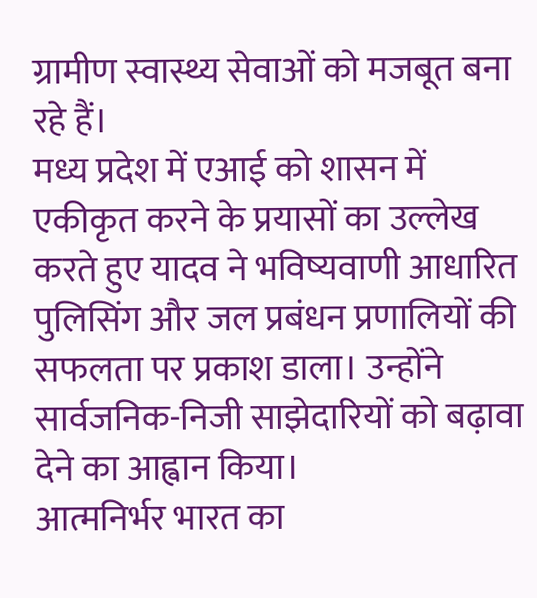ग्रामीण स्वास्थ्य सेवाओं को मजबूत बना रहे हैं।
मध्य प्रदेश में एआई को शासन में एकीकृत करने के प्रयासों का उल्लेख करते हुए यादव ने भविष्यवाणी आधारित पुलिसिंग और जल प्रबंधन प्रणालियों की सफलता पर प्रकाश डाला। उन्होंने सार्वजनिक-निजी साझेदारियों को बढ़ावा देने का आह्वान किया।
आत्मनिर्भर भारत का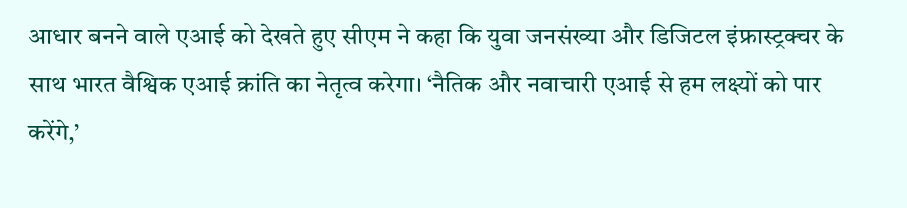आधार बनने वाले एआई को देखते हुए सीएम ने कहा कि युवा जनसंख्या और डिजिटल इंफ्रास्ट्रक्चर के साथ भारत वैश्विक एआई क्रांति का नेतृत्व करेगा। ‘नैतिक और नवाचारी एआई से हम लक्ष्यों को पार करेंगे,’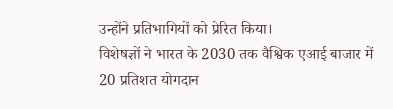उन्होंने प्रतिभागियों को प्रेरित किया।
विशेषज्ञों ने भारत के 2030 तक वैश्विक एआई बाजार में 20 प्रतिशत योगदान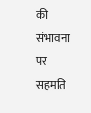की संभावना पर सहमति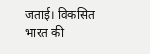जताई। विकसित भारत की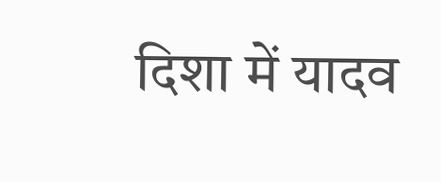दिशा में यादव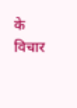के विचार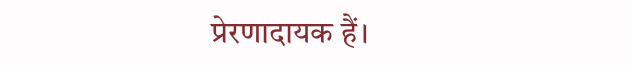प्रेरणादायक हैं।